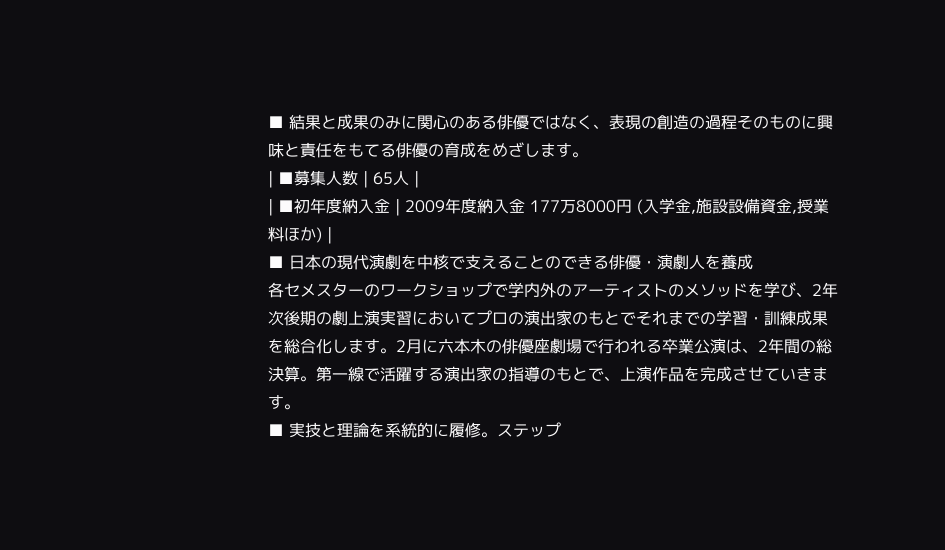■ 結果と成果のみに関心のある俳優ではなく、表現の創造の過程そのものに興味と責任をもてる俳優の育成をめざします。
| ■募集人数 | 65人 |
| ■初年度納入金 | 2009年度納入金 177万8000円 (入学金,施設設備資金,授業料ほか) |
■ 日本の現代演劇を中核で支えることのできる俳優・演劇人を養成
各セメスターのワークショップで学内外のアーティストのメソッドを学び、2年次後期の劇上演実習においてプロの演出家のもとでそれまでの学習・訓練成果を総合化します。2月に六本木の俳優座劇場で行われる卒業公演は、2年間の総決算。第一線で活躍する演出家の指導のもとで、上演作品を完成させていきます。
■ 実技と理論を系統的に履修。ステップ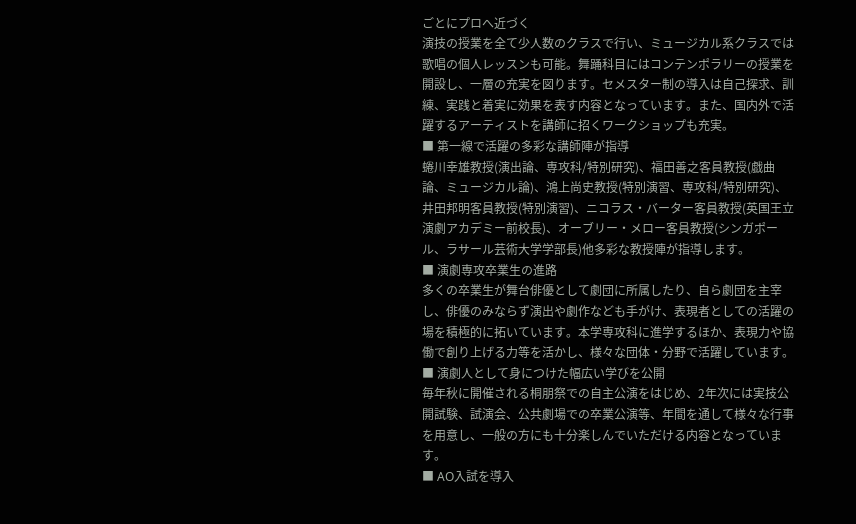ごとにプロへ近づく
演技の授業を全て少人数のクラスで行い、ミュージカル系クラスでは歌唱の個人レッスンも可能。舞踊科目にはコンテンポラリーの授業を開設し、一層の充実を図ります。セメスター制の導入は自己探求、訓練、実践と着実に効果を表す内容となっています。また、国内外で活躍するアーティストを講師に招くワークショップも充実。
■ 第一線で活躍の多彩な講師陣が指導
蜷川幸雄教授(演出論、専攻科/特別研究)、福田善之客員教授(戯曲論、ミュージカル論)、鴻上尚史教授(特別演習、専攻科/特別研究)、井田邦明客員教授(特別演習)、ニコラス・バーター客員教授(英国王立演劇アカデミー前校長)、オーブリー・メロー客員教授(シンガポール、ラサール芸術大学学部長)他多彩な教授陣が指導します。
■ 演劇専攻卒業生の進路
多くの卒業生が舞台俳優として劇団に所属したり、自ら劇団を主宰し、俳優のみならず演出や劇作なども手がけ、表現者としての活躍の場を積極的に拓いています。本学専攻科に進学するほか、表現力や協働で創り上げる力等を活かし、様々な団体・分野で活躍しています。
■ 演劇人として身につけた幅広い学びを公開
毎年秋に開催される桐朋祭での自主公演をはじめ、2年次には実技公開試験、試演会、公共劇場での卒業公演等、年間を通して様々な行事を用意し、一般の方にも十分楽しんでいただける内容となっています。
■ AO入試を導入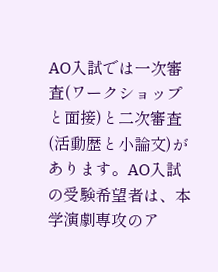AO入試では一次審査(ワークショップと面接)と二次審査(活動歴と小論文)があります。AO入試の受験希望者は、本学演劇専攻のア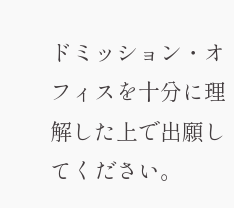ドミッション・オフィスを十分に理解した上で出願してください。